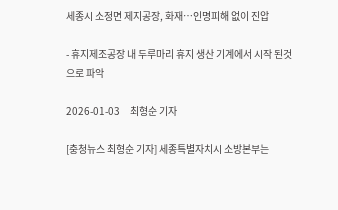세종시 소정면 제지공장, 화재…인명피해 없이 진압

- 휴지제조공장 내 두루마리 휴지 생산 기계에서 시작 된것으로 파악

2026-01-03     최형순 기자

[충청뉴스 최형순 기자] 세종특별자치시 소방본부는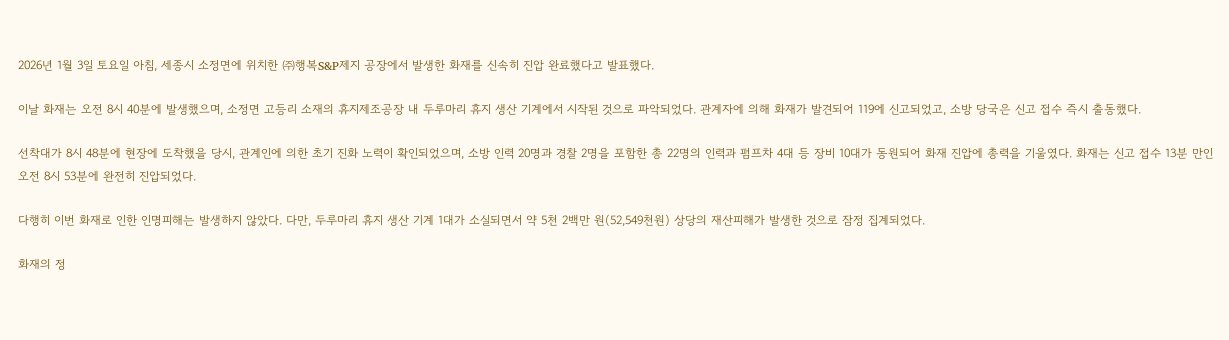2026년 1월 3일 토요일 아침, 세종시 소정면에 위치한 ㈜행복S&P제지 공장에서 발생한 화재를 신속히 진압 완료했다고 발표했다.

이날 화재는 오전 8시 40분에 발생했으며, 소정면 고등리 소재의 휴지제조공장 내 두루마리 휴지 생산 기계에서 시작된 것으로 파악되었다. 관계자에 의해 화재가 발견되어 119에 신고되었고, 소방 당국은 신고 접수 즉시 출동했다.

선착대가 8시 48분에 현장에 도착했을 당시, 관계인에 의한 초기 진화 노력이 확인되었으며, 소방 인력 20명과 경찰 2명을 포함한 총 22명의 인력과 펌프차 4대 등 장비 10대가 동원되어 화재 진압에 총력을 기울였다. 화재는 신고 접수 13분 만인 오전 8시 53분에 완전히 진압되었다.

다행히 이번 화재로 인한 인명피해는 발생하지 않았다. 다만, 두루마리 휴지 생산 기계 1대가 소실되면서 약 5천 2백만 원(52,549천원) 상당의 재산피해가 발생한 것으로 잠정 집계되었다.

화재의 정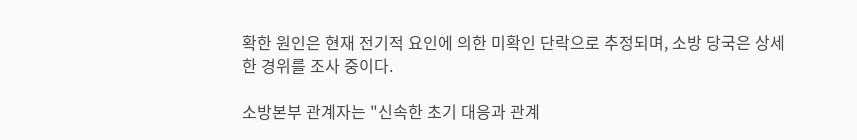확한 원인은 현재 전기적 요인에 의한 미확인 단락으로 추정되며, 소방 당국은 상세한 경위를 조사 중이다.

소방본부 관계자는 "신속한 초기 대응과 관계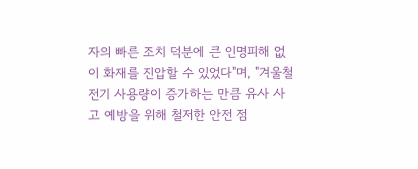자의 빠른 조치 덕분에 큰 인명피해 없이 화재를 진압할 수 있었다"며, "겨울철 전기 사용량이 증가하는 만큼 유사 사고 예방을 위해 철저한 안전 점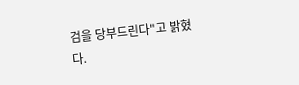검을 당부드린다"고 밝혔다.